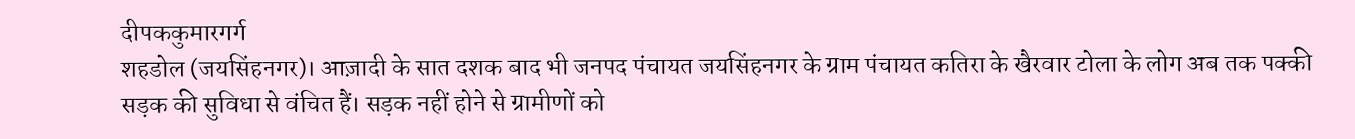दीपककुमारगर्ग
शहडोल (जयसिंहनगर)। आज़ादी के सात दशक बाद भी जनपद पंचायत जयसिंहनगर के ग्राम पंचायत कतिरा के खैरवार टोला के लोग अब तक पक्की सड़क की सुविधा से वंचित हैं। सड़क नहीं होने से ग्रामीणों को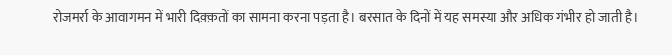रोजमर्रा के आवागमन में भारी दिक़्क़तों का सामना करना पड़ता है। बरसात के दिनों में यह समस्या और अधिक गंभीर हो जाती है।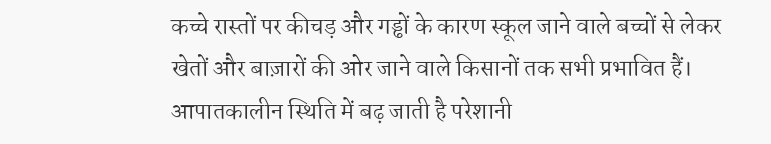कच्चे रास्तों पर कीचड़ और गड्ढों के कारण स्कूल जाने वाले बच्चों से लेकर खेतों और बाज़ारों की ओर जाने वाले किसानों तक सभी प्रभावित हैं।
आपातकालीन स्थिति में बढ़ जाती है परेशानी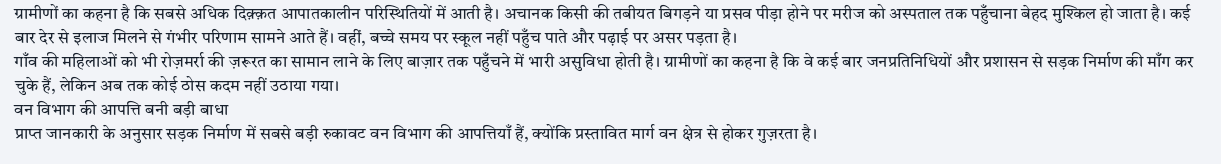ग्रामीणों का कहना है कि सबसे अधिक दिक़्क़त आपातकालीन परिस्थितियों में आती है। अचानक किसी की तबीयत बिगड़ने या प्रसव पीड़ा होने पर मरीज को अस्पताल तक पहुँचाना बेहद मुश्किल हो जाता है। कई बार देर से इलाज मिलने से गंभीर परिणाम सामने आते हैं। वहीं, बच्चे समय पर स्कूल नहीं पहुँच पाते और पढ़ाई पर असर पड़ता है।
गाँव की महिलाओं को भी रोज़मर्रा की ज़रूरत का सामान लाने के लिए बाज़ार तक पहुँचने में भारी असुविधा होती है। ग्रामीणों का कहना है कि वे कई बार जनप्रतिनिधियों और प्रशासन से सड़क निर्माण की माँग कर चुके हैं, लेकिन अब तक कोई ठोस कदम नहीं उठाया गया।
वन विभाग की आपत्ति बनी बड़ी बाधा
प्राप्त जानकारी के अनुसार सड़क निर्माण में सबसे बड़ी रुकावट वन विभाग की आपत्तियाँ हैं, क्योंकि प्रस्तावित मार्ग वन क्षेत्र से होकर गुज़रता है।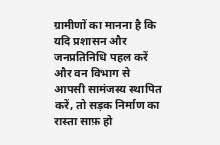ग्रामीणों का मानना है कि यदि प्रशासन और जनप्रतिनिधि पहल करें और वन विभाग से आपसी सामंजस्य स्थापित करें, तो सड़क निर्माण का रास्ता साफ़ हो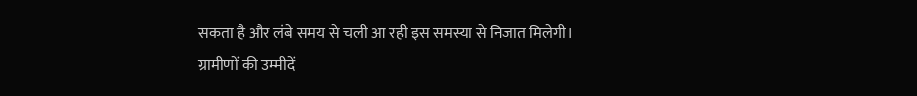सकता है और लंबे समय से चली आ रही इस समस्या से निजात मिलेगी।
ग्रामीणों की उम्मीदें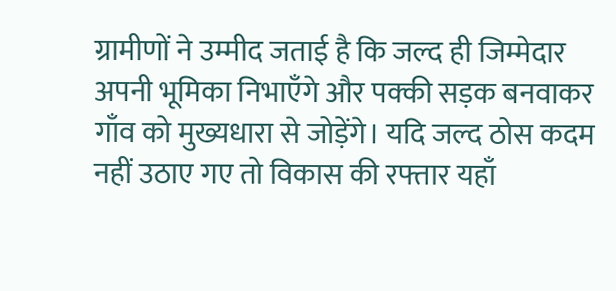ग्रामीणों ने उम्मीद जताई है कि जल्द ही जिम्मेदार अपनी भूमिका निभाएँगे और पक्की सड़क बनवाकर गाँव को मुख्यधारा से जोड़ेंगे। यदि जल्द ठोस कदम नहीं उठाए गए तो विकास की रफ्तार यहाँ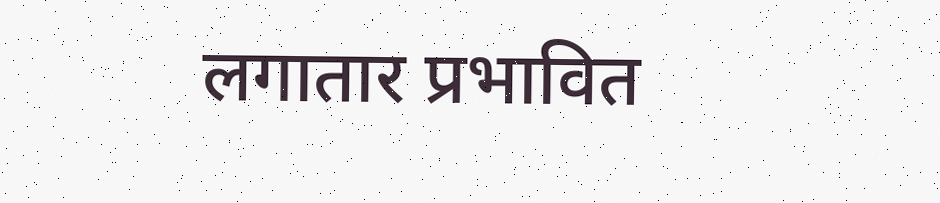लगातार प्रभावित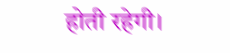होती रहेगी।